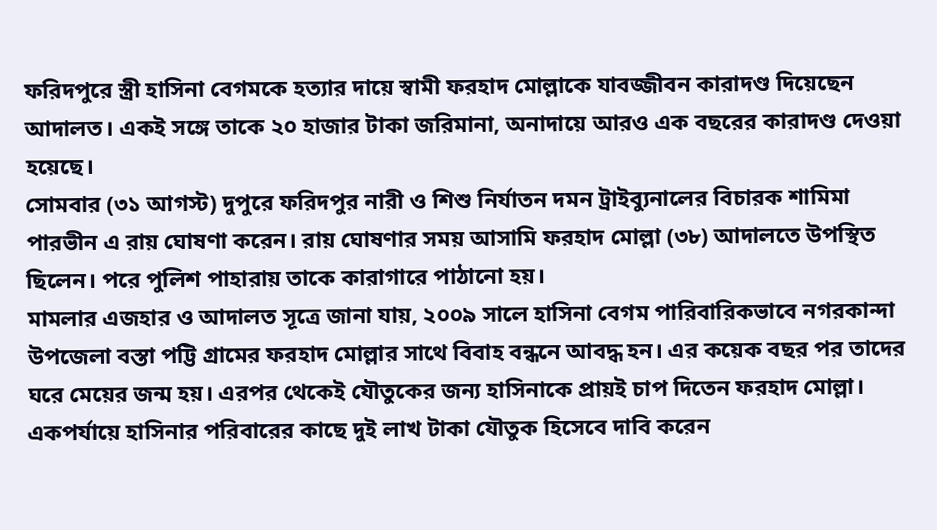ফরিদপুরে স্ত্রী হাসিনা বেগমকে হত্যার দায়ে স্বামী ফরহাদ মোল্লাকে যাবজ্জীবন কারাদণ্ড দিয়েছেন আদালত। একই সঙ্গে তাকে ২০ হাজার টাকা জরিমানা, অনাদায়ে আরও এক বছরের কারাদণ্ড দেওয়া হয়েছে।
সোমবার (৩১ আগস্ট) দুপুরে ফরিদপুর নারী ও শিশু নির্যাতন দমন ট্রাইব্যুনালের বিচারক শামিমা পারভীন এ রায় ঘোষণা করেন। রায় ঘোষণার সময় আসামি ফরহাদ মোল্লা (৩৮) আদালতে উপস্থিত ছিলেন। পরে পুলিশ পাহারায় তাকে কারাগারে পাঠানো হয়।
মামলার এজহার ও আদালত সূত্রে জানা যায়, ২০০৯ সালে হাসিনা বেগম পারিবারিকভাবে নগরকান্দা উপজেলা বস্তা পট্টি গ্রামের ফরহাদ মোল্লার সাথে বিবাহ বন্ধনে আবদ্ধ হন। এর কয়েক বছর পর তাদের ঘরে মেয়ের জন্ম হয়। এরপর থেকেই যৌতুকের জন্য হাসিনাকে প্রায়ই চাপ দিতেন ফরহাদ মোল্লা। একপর্যায়ে হাসিনার পরিবারের কাছে দুই লাখ টাকা যৌতুক হিসেবে দাবি করেন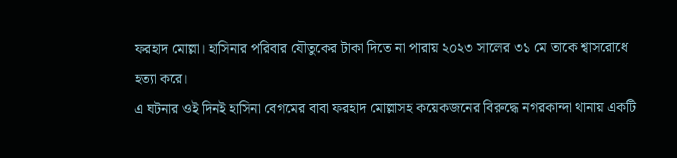ফরহাদ মোল্লা। হাসিনার পরিবার যৌতুকের টাকা দিতে না পারায় ২০২৩ সালের ৩১ মে তাকে শ্বাসরোধে হত্যা করে।
এ ঘটনার ওই দিনই হাসিনা বেগমের বাবা ফরহাদ মোল্লাসহ কয়েকজনের বিরুদ্ধে নগরকান্দা থানায় একটি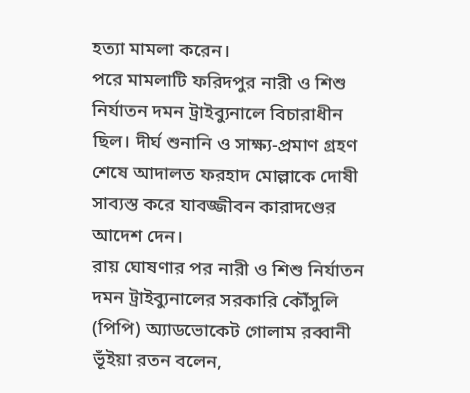হত্যা মামলা করেন।
পরে মামলাটি ফরিদপুর নারী ও শিশু নির্যাতন দমন ট্রাইব্যুনালে বিচারাধীন ছিল। দীর্ঘ শুনানি ও সাক্ষ্য-প্রমাণ গ্রহণ শেষে আদালত ফরহাদ মোল্লাকে দোষী সাব্যস্ত করে যাবজ্জীবন কারাদণ্ডের আদেশ দেন।
রায় ঘোষণার পর নারী ও শিশু নির্যাতন দমন ট্রাইব্যুনালের সরকারি কৌঁসুলি (পিপি) অ্যাডভোকেট গোলাম রব্বানী ভূঁইয়া রতন বলেন,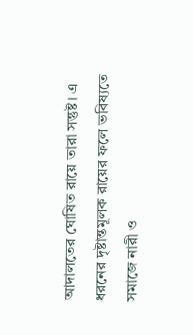আদালতের ঘোষিত রায়ে তারা সন্তুষ্ট। এ ধরনের দৃষ্টান্তমূলক রায়ের ফলে ভবিষ্যতে সমাজে নারী ও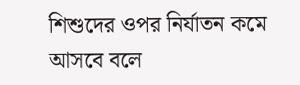শিশুদের ওপর নির্যাতন কমে আসবে বলে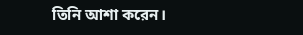তিনি আশা করেন।